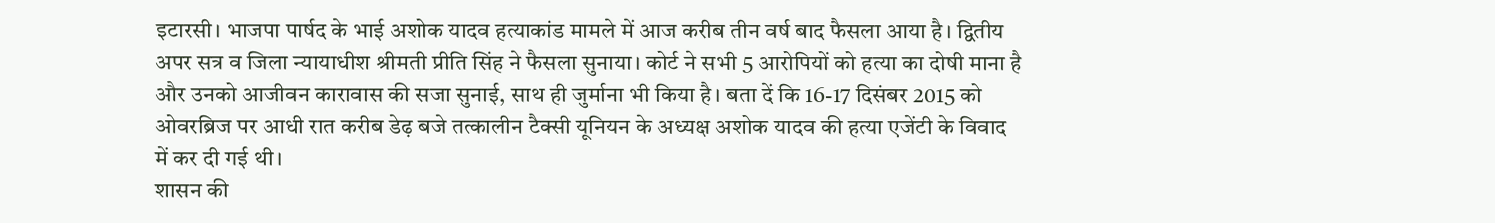इटारसी। भाजपा पार्षद के भाई अशोक यादव हत्याकांड मामले में आज करीब तीन वर्ष बाद फैसला आया है। द्वितीय अपर सत्र व जिला न्यायाधीश श्रीमती प्रीति सिंह ने फैसला सुनाया। कोर्ट ने सभी 5 आरोपियों को हत्या का दोषी माना है और उनको आजीवन कारावास की सजा सुनाई, साथ ही जुर्माना भी किया है। बता दें कि 16-17 दिसंबर 2015 को ओवरब्रिज पर आधी रात करीब डेढ़ बजे तत्कालीन टैक्सी यूनियन के अध्यक्ष अशोक यादव की हत्या एजेंटी के विवाद में कर दी गई थी।
शासन की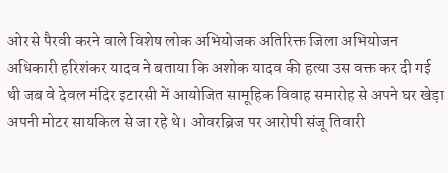ओर से पैरवी करने वाले विशेष लोक अभियोजक अतिरिक्त जिला अभियोजन अधिकारी हरिशंकर यादव ने बताया कि अशोक यादव की हत्या उस वक्त कर दी गई थी जब वे देवल मंदिर इटारसी में आयोजित सामूहिक विवाह समारोह से अपने घर खेड़ा अपनी मोटर सायकिल से जा रहे थे। ओवरब्रिज पर आरोपी संजू तिवारी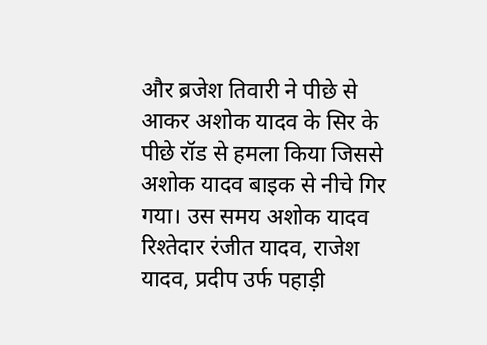और ब्रजेश तिवारी ने पीछे से आकर अशोक यादव के सिर के पीछे रॉड से हमला किया जिससे अशोक यादव बाइक से नीचे गिर गया। उस समय अशोक यादव रिश्तेदार रंजीत यादव, राजेश यादव, प्रदीप उर्फ पहाड़ी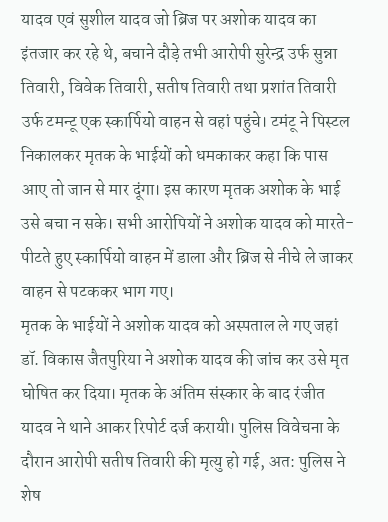यादव एवं सुशील यादव जो ब्रिज पर अशोक यादव का इंतजार कर रहे थे, बचाने दौड़े तभी आरोपी सुरेन्द्र उर्फ सुन्ना तिवारी, विवेक तिवारी, सतीष तिवारी तथा प्रशांत तिवारी उर्फ टमन्टू एक स्कार्पियो वाहन से वहां पहुंचे। टमंटू ने पिस्टल निकालकर मृतक के भाईयों को धमकाकर कहा कि पास आए तो जान से मार दूंगा। इस कारण मृतक अशोक के भाई उसे बचा न सके। सभी आरोपियों ने अशोक यादव को मारते-पीटते हुए स्कार्पियो वाहन में डाला और ब्रिज से नीचे ले जाकर वाहन से पटककर भाग गए।
मृतक के भाईयों ने अशोक यादव को अस्पताल ले गए जहां डॉ. विकास जैतपुरिया ने अशोक यादव की जांच कर उसे मृत घोषित कर दिया। मृतक के अंतिम संस्कार के बाद रंजीत यादव ने थाने आकर रिपोर्ट दर्ज करायी। पुलिस विवेचना के दौरान आरोपी सतीष तिवारी की मृत्यु हो गई, अत: पुलिस ने शेष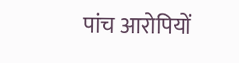पांच आरोपियों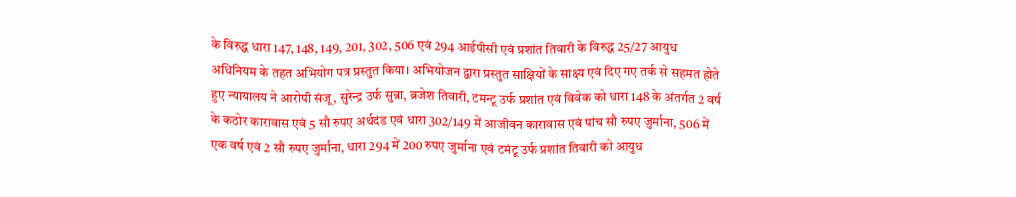के विरुद्ध धारा 147, 148, 149, 201, 302, 506 एवं 294 आईपीसी एवं प्रशांत तिवारी के विरुद्ध 25/27 आयुध अधिनियम के तहत अभियोग पत्र प्रस्तुत किया। अभियोजन द्वारा प्रस्तुत साक्षियों के साक्ष्य एवं दिए गए तर्क से सहमत होते हुए न्यायालय ने आरोपी संजू, सुरेन्द्र उर्फ सुन्ना, ब्रजेश तिवारी, टमन्टू उर्फ प्रशांत एवं विवेक को धारा 148 के अंतर्गत 2 वर्ष के कठोर कारावास एवं 5 सौ रुपए अर्थदंड एवं धारा 302/149 में आजीवन कारावास एवं पांच सौ रुपए जुर्माना, 506 में एक वर्ष एवं 2 सौ रुपए जुर्माना, धारा 294 में 200 रुपए जुर्माना एवं टमंटू उर्फ प्रशांत तिवारी को आयुध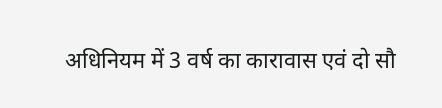अधिनियम में 3 वर्ष का कारावास एवं दो सौ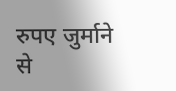रुपए जुर्माने से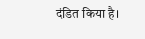दंडित किया है।